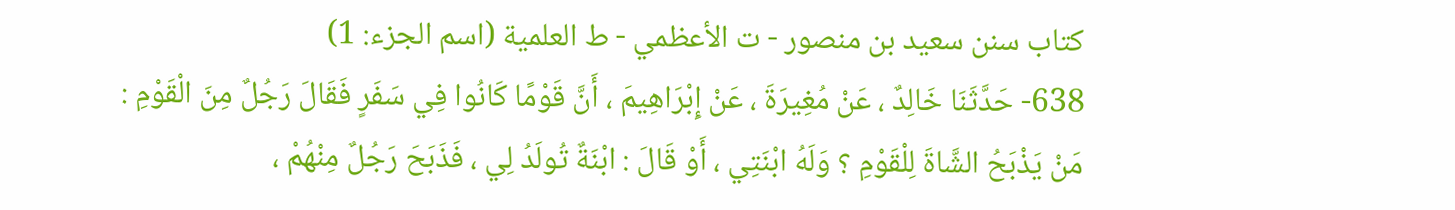كتاب سنن سعيد بن منصور - ت الأعظمي - ط العلمية (اسم الجزء: 1)
638- حَدَّثَنَا خَالِدٌ ، عَنْ مُغِيرَةَ ، عَنْ إِبْرَاهِيمَ ، أَنَّ قَوْمًا كَانُوا فِي سَفَرٍ فَقَالَ رَجُلٌ مِنَ الْقَوْمِ : مَنْ يَذْبَحُ الشَّاةَ لِلْقَوْمِ ؟ وَلَهُ ابْنَتِي ، أَوْ قَالَ : ابْنَةٌ تُولَدُ لِي ، فَذَبَحَ رَجُلٌ مِنْهُمْ ،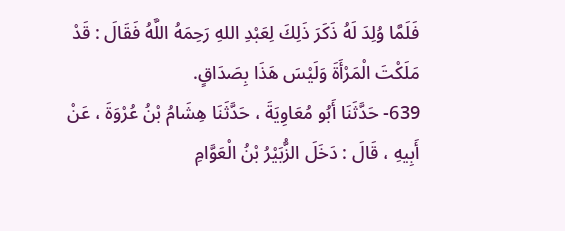فَلَمَّا وُلِدَ لَهُ ذَكَرَ ذَلِكَ لِعَبْدِ اللهِ رَحِمَهُ اللَّهُ فَقَالَ : قَدْ مَلَكْتَ الْمَرْأَةَ وَلَيْسَ هَذَا بِصَدَاقٍ.
639- حَدَّثَنَا أَبُو مُعَاوِيَةَ ، حَدَّثَنَا هِشَامُ بْنُ عُرْوَةَ ، عَنْ أَبِيهِ ، قَالَ : دَخَلَ الزُّبَيْرُ بْنُ الْعَوَّامِ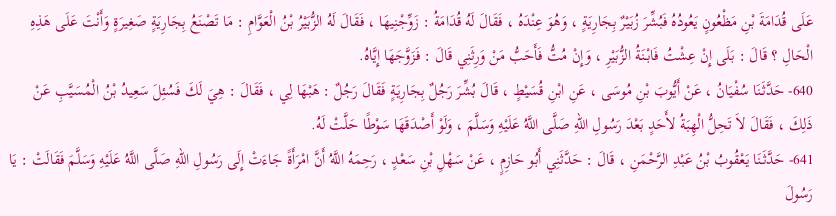عَلَى قُدَامَةَ بْنِ مَظْعُونٍ يَعُودُهُ فَبُشِّرَ زُبَيْرٌ بِجَارِيَةٍ ، وَهُوَ عِنْدَهُ ، فَقَالَ لَهُ قُدَامَةُ : زَوِّجْنِيهَا ، فَقَالَ لَهُ الزُّبَيْرُ بْنُ الْعَوَّامِ : مَا تَصْنَعُ بِجَارِيَةٍ صَغِيرَةٍ وَأَنْتَ عَلَى هَذِهِ الْحَالِ ؟ قَالَ : بَلَى إِنْ عِشْتُ فَابْنَةُ الزُّبَيْرِ ، وَإِنْ مُتُّ فَأَحَبُّ مَنْ وَرِثَنِي قَالَ : فَزَوَّجَهَا إِيَّاهُ.
640- حَدَّثَنَا سُفْيَانُ ، عَنْ أَيُّوبَ بْنِ مُوسَى ، عَنِ ابْنِ قُسَيْطٍ ، قَالَ بُشِّرَ رَجُلٌ بِجَارِيَةٍ فَقَالَ رَجُلٌ : هَبْهَا لِي ، فَقَالَ : هِيَ لَكَ فَسُئِلَ سَعِيدُ بْنُ الْمُسَيَّبِ عَنْ ذَلِكَ ، فَقَالَ لاَ تَحِلُّ الْهِبَةُ لأَحَدٍ بَعْدَ رَسُولِ اللهِ صَلَّى اللَّهُ عَلَيْهِ وَسَلَّمَ ، وَلَوْ أَصْدَقَهَا سَوْطًا حَلَّتْ لَهُ.
641- حَدَّثَنَا يَعْقُوبُ بْنُ عَبْدِ الرَّحْمَنِ ، قَالَ : حَدَّثَنِي أَبُو حَازِمٍ ، عَنْ سَهْلِ بْنِ سَعْدٍ ، رَحِمَهُ اللَّهُ أَنَّ امْرَأَةً جَاءَتْ إِلَى رَسُولِ اللهِ صَلَّى اللَّهُ عَلَيْهِ وَسَلَّمَ فَقَالَتْ : يَا رَسُولَ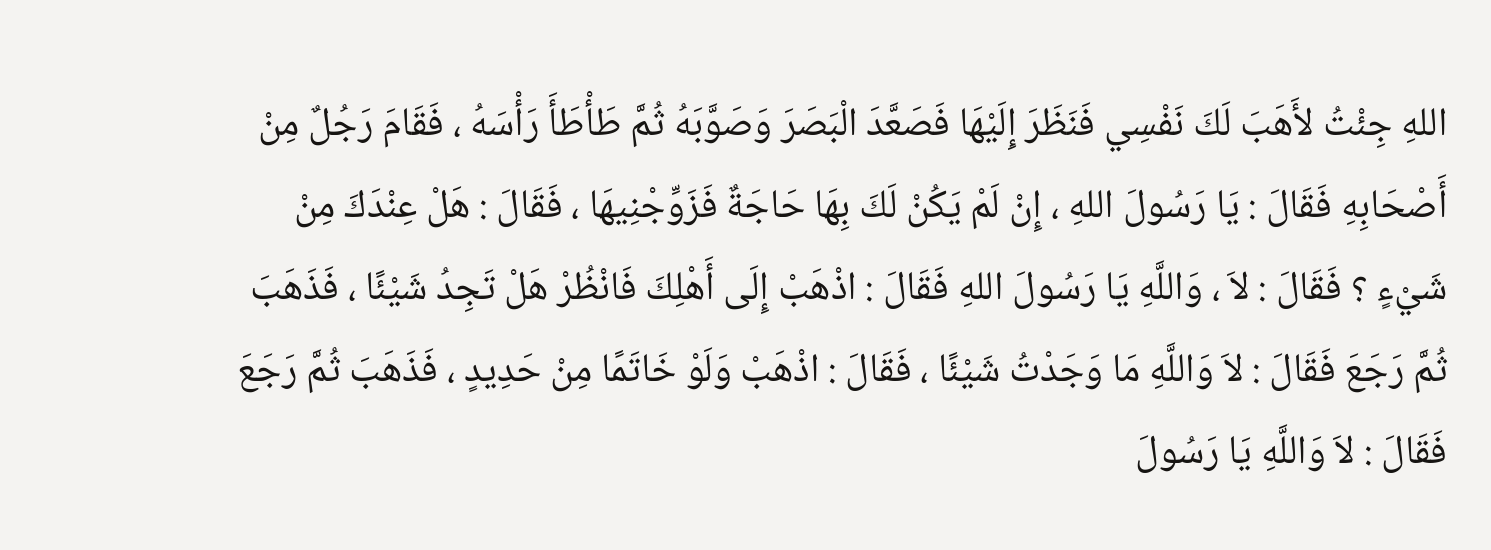اللهِ جِئْتُ لأَهَبَ لَكَ نَفْسِي فَنَظَرَ إِلَيْهَا فَصَعَّدَ الْبَصَرَ وَصَوَّبَهُ ثُمَّ طَأْطَأَ رَأْسَهُ ، فَقَامَ رَجُلٌ مِنْ أَصْحَابِهِ فَقَالَ : يَا رَسُولَ اللهِ ، إِنْ لَمْ يَكُنْ لَكَ بِهَا حَاجَةٌ فَزَوِّجْنِيهَا ، فَقَالَ : هَلْ عِنْدَكَ مِنْ شَيْءٍ ؟ فَقَالَ : لاَ ، وَاللَّهِ يَا رَسُولَ اللهِ فَقَالَ : اذْهَبْ إِلَى أَهْلِكَ فَانْظُرْ هَلْ تَجِدُ شَيْئًا ، فَذَهَبَ ثُمَّ رَجَعَ فَقَالَ : لاَ وَاللَّهِ مَا وَجَدْتُ شَيْئًا ، فَقَالَ : اذْهَبْ وَلَوْ خَاتَمًا مِنْ حَدِيدٍ ، فَذَهَبَ ثُمَّ رَجَعَ فَقَالَ : لاَ وَاللَّهِ يَا رَسُولَ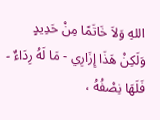اللهِ وَلاَ خَاتَمًا مِنْ حَدِيدٍ وَلَكِنْ هَذَا إِزَارِي - مَا لَهُ رِدَاءٌ - فَلَهَا نِصْفُهُ ،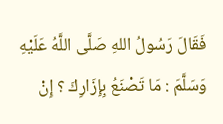فَقَالَ رَسُولُ اللهِ صَلَّى اللَّهُ عَلَيْهِ وَسَلَّمَ : مَا تَصْنَعُ بِإِزَارِكَ ؟ إِنْ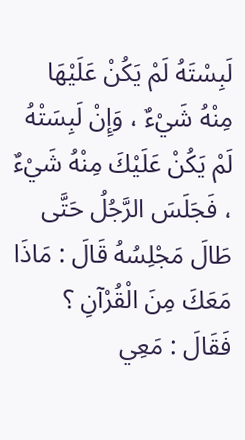لَبِسْتَهُ لَمْ يَكُنْ عَلَيْهَا مِنْهُ شَيْءٌ ، وَإِنْ لَبِسَتْهُ لَمْ يَكُنْ عَلَيْكَ مِنْهُ شَيْءٌ ، فَجَلَسَ الرَّجُلُ حَتَّى طَالَ مَجْلِسُهُ قَالَ : مَاذَا مَعَكَ مِنَ الْقُرْآنِ ؟ فَقَالَ : مَعِي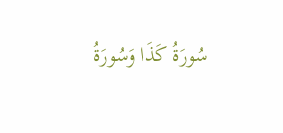سُورَةُ كَذَا وَسُورَةُ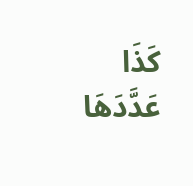كَذَا عَدَّدَهَا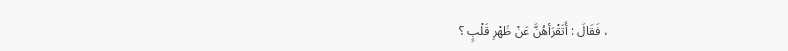، فَقَالَ : أَتَقْرَأهُنَّ عَنْ ظَهْرِ قَلْبٍ ؟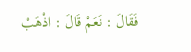فَقَالَ : نَعَمْ قَالَ : اذْهَبْ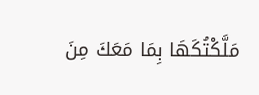مَلَّكْتُكَهَا بِمَا مَعَكَ مِنَ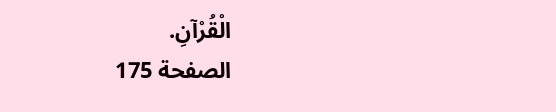الْقُرْآنِ.
الصفحة 175